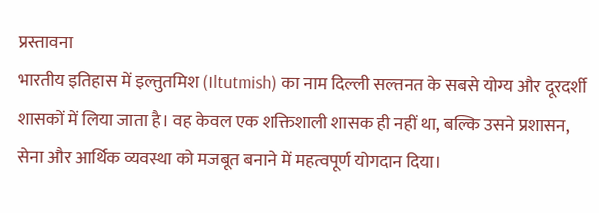प्रस्तावना
भारतीय इतिहास में इल्तुतमिश (Iltutmish) का नाम दिल्ली सल्तनत के सबसे योग्य और दूरदर्शी शासकों में लिया जाता है। वह केवल एक शक्तिशाली शासक ही नहीं था, बल्कि उसने प्रशासन, सेना और आर्थिक व्यवस्था को मजबूत बनाने में महत्वपूर्ण योगदान दिया।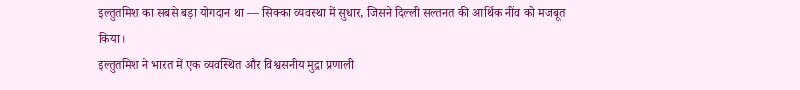इल्तुतमिश का सबसे बड़ा योगदान था — सिक्का व्यवस्था में सुधार, जिसने दिल्ली सल्तनत की आर्थिक नींव को मजबूत किया।
इल्तुतमिश ने भारत में एक व्यवस्थित और विश्वसनीय मुद्रा प्रणाली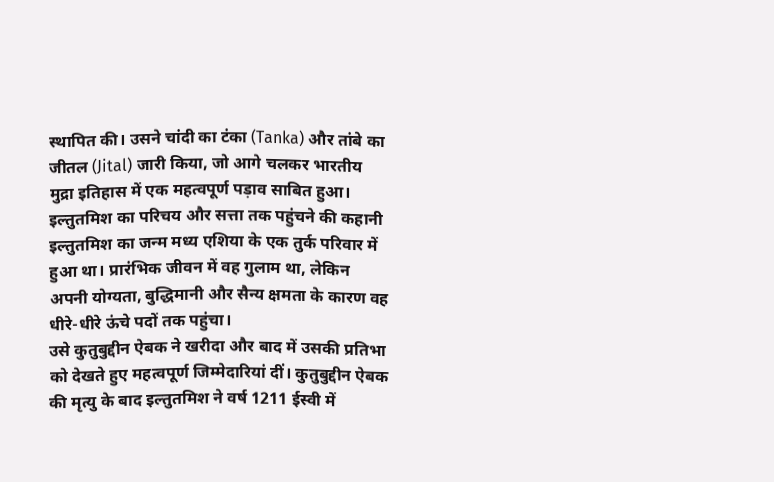स्थापित की। उसने चांदी का टंका (Tanka) और तांबे का जीतल (Jital) जारी किया, जो आगे चलकर भारतीय मुद्रा इतिहास में एक महत्वपूर्ण पड़ाव साबित हुआ।
इल्तुतमिश का परिचय और सत्ता तक पहुंचने की कहानी
इल्तुतमिश का जन्म मध्य एशिया के एक तुर्क परिवार में हुआ था। प्रारंभिक जीवन में वह गुलाम था, लेकिन अपनी योग्यता, बुद्धिमानी और सैन्य क्षमता के कारण वह धीरे-धीरे ऊंचे पदों तक पहुंचा।
उसे कुतुबुद्दीन ऐबक ने खरीदा और बाद में उसकी प्रतिभा को देखते हुए महत्वपूर्ण जिम्मेदारियां दीं। कुतुबुद्दीन ऐबक की मृत्यु के बाद इल्तुतमिश ने वर्ष 1211 ईस्वी में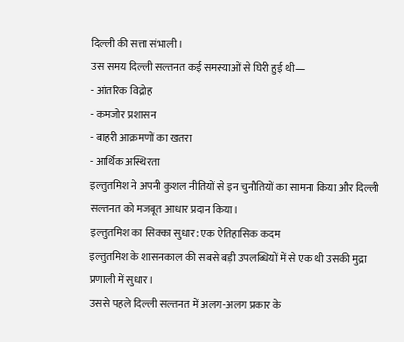दिल्ली की सत्ता संभाली।
उस समय दिल्ली सल्तनत कई समस्याओं से घिरी हुई थी—
- आंतरिक विद्रोह
- कमजोर प्रशासन
- बाहरी आक्रमणों का खतरा
- आर्थिक अस्थिरता
इल्तुतमिश ने अपनी कुशल नीतियों से इन चुनौतियों का सामना किया और दिल्ली सल्तनत को मजबूत आधार प्रदान किया।
इल्तुतमिश का सिक्का सुधार: एक ऐतिहासिक कदम
इल्तुतमिश के शासनकाल की सबसे बड़ी उपलब्धियों में से एक थी उसकी मुद्रा प्रणाली में सुधार।
उससे पहले दिल्ली सल्तनत में अलग-अलग प्रकार के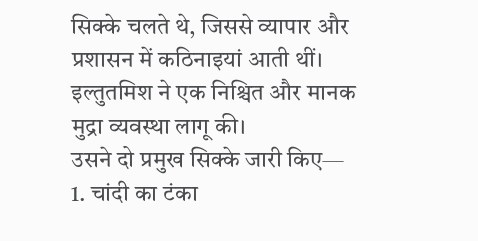सिक्के चलते थे, जिससे व्यापार और प्रशासन में कठिनाइयां आती थीं। इल्तुतमिश ने एक निश्चित और मानक मुद्रा व्यवस्था लागू की।
उसने दो प्रमुख सिक्के जारी किए—
1. चांदी का टंका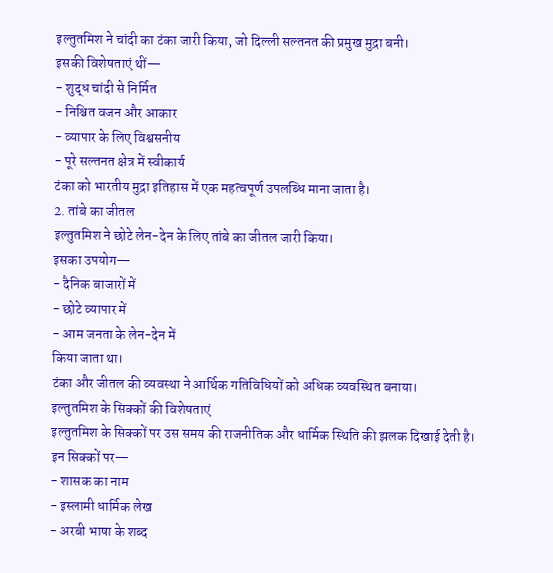इल्तुतमिश ने चांदी का टंका जारी किया, जो दिल्ली सल्तनत की प्रमुख मुद्रा बनी।
इसकी विशेषताएं थीं—
- शुद्ध चांदी से निर्मित
- निश्चित वजन और आकार
- व्यापार के लिए विश्वसनीय
- पूरे सल्तनत क्षेत्र में स्वीकार्य
टंका को भारतीय मुद्रा इतिहास में एक महत्वपूर्ण उपलब्धि माना जाता है।
2. तांबे का जीतल
इल्तुतमिश ने छोटे लेन-देन के लिए तांबे का जीतल जारी किया।
इसका उपयोग—
- दैनिक बाजारों में
- छोटे व्यापार में
- आम जनता के लेन-देन में
किया जाता था।
टंका और जीतल की व्यवस्था ने आर्थिक गतिविधियों को अधिक व्यवस्थित बनाया।
इल्तुतमिश के सिक्कों की विशेषताएं
इल्तुतमिश के सिक्कों पर उस समय की राजनीतिक और धार्मिक स्थिति की झलक दिखाई देती है।
इन सिक्कों पर—
- शासक का नाम
- इस्लामी धार्मिक लेख
- अरबी भाषा के शब्द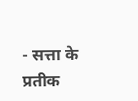- सत्ता के प्रतीक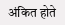अंकित होते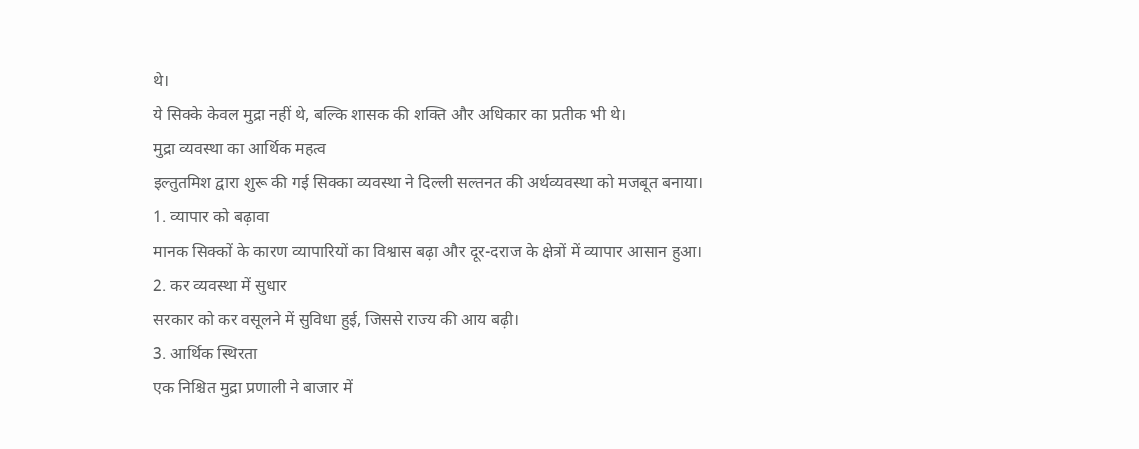थे।
ये सिक्के केवल मुद्रा नहीं थे, बल्कि शासक की शक्ति और अधिकार का प्रतीक भी थे।
मुद्रा व्यवस्था का आर्थिक महत्व
इल्तुतमिश द्वारा शुरू की गई सिक्का व्यवस्था ने दिल्ली सल्तनत की अर्थव्यवस्था को मजबूत बनाया।
1. व्यापार को बढ़ावा
मानक सिक्कों के कारण व्यापारियों का विश्वास बढ़ा और दूर-दराज के क्षेत्रों में व्यापार आसान हुआ।
2. कर व्यवस्था में सुधार
सरकार को कर वसूलने में सुविधा हुई, जिससे राज्य की आय बढ़ी।
3. आर्थिक स्थिरता
एक निश्चित मुद्रा प्रणाली ने बाजार में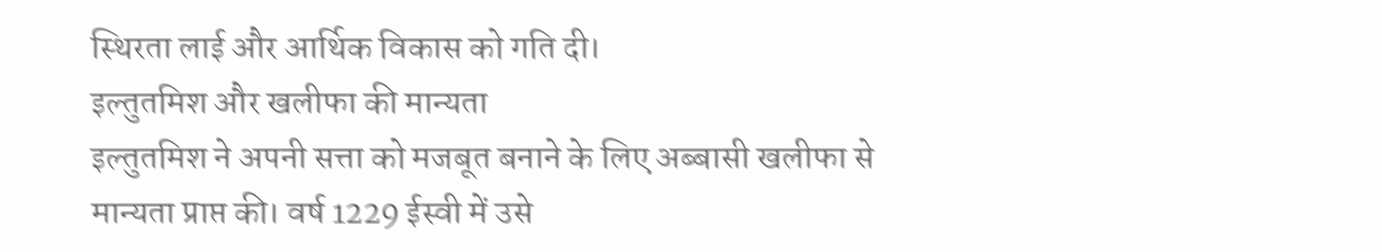स्थिरता लाई और आर्थिक विकास को गति दी।
इल्तुतमिश और खलीफा की मान्यता
इल्तुतमिश ने अपनी सत्ता को मजबूत बनाने के लिए अब्बासी खलीफा से मान्यता प्राप्त की। वर्ष 1229 ईस्वी में उसे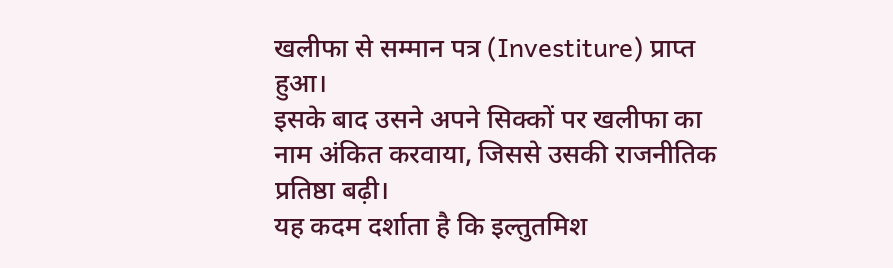खलीफा से सम्मान पत्र (Investiture) प्राप्त हुआ।
इसके बाद उसने अपने सिक्कों पर खलीफा का नाम अंकित करवाया, जिससे उसकी राजनीतिक प्रतिष्ठा बढ़ी।
यह कदम दर्शाता है कि इल्तुतमिश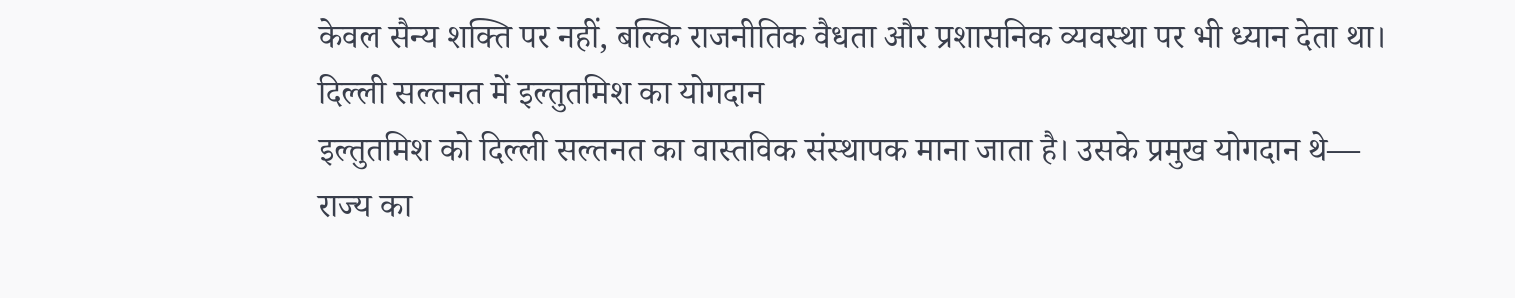केवल सैन्य शक्ति पर नहीं, बल्कि राजनीतिक वैधता और प्रशासनिक व्यवस्था पर भी ध्यान देता था।
दिल्ली सल्तनत में इल्तुतमिश का योगदान
इल्तुतमिश को दिल्ली सल्तनत का वास्तविक संस्थापक माना जाता है। उसके प्रमुख योगदान थे—
राज्य का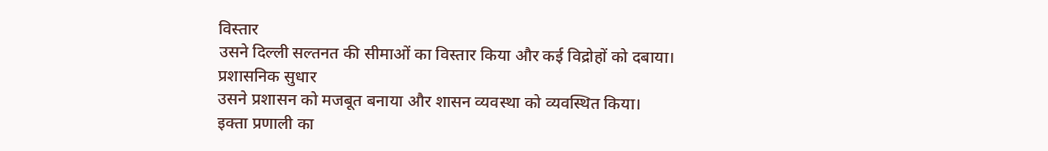विस्तार
उसने दिल्ली सल्तनत की सीमाओं का विस्तार किया और कई विद्रोहों को दबाया।
प्रशासनिक सुधार
उसने प्रशासन को मजबूत बनाया और शासन व्यवस्था को व्यवस्थित किया।
इक्ता प्रणाली का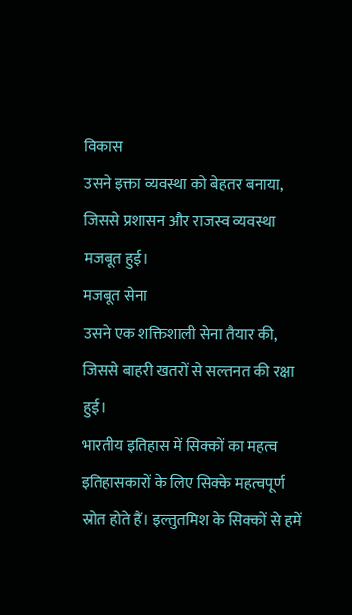विकास
उसने इक्ता व्यवस्था को बेहतर बनाया, जिससे प्रशासन और राजस्व व्यवस्था मजबूत हुई।
मजबूत सेना
उसने एक शक्तिशाली सेना तैयार की, जिससे बाहरी खतरों से सल्तनत की रक्षा हुई।
भारतीय इतिहास में सिक्कों का महत्व
इतिहासकारों के लिए सिक्के महत्वपूर्ण स्रोत होते हैं। इल्तुतमिश के सिक्कों से हमें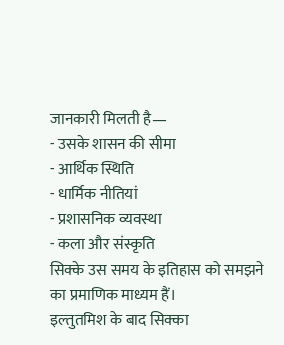जानकारी मिलती है—
- उसके शासन की सीमा
- आर्थिक स्थिति
- धार्मिक नीतियां
- प्रशासनिक व्यवस्था
- कला और संस्कृति
सिक्के उस समय के इतिहास को समझने का प्रमाणिक माध्यम हैं।
इल्तुतमिश के बाद सिक्का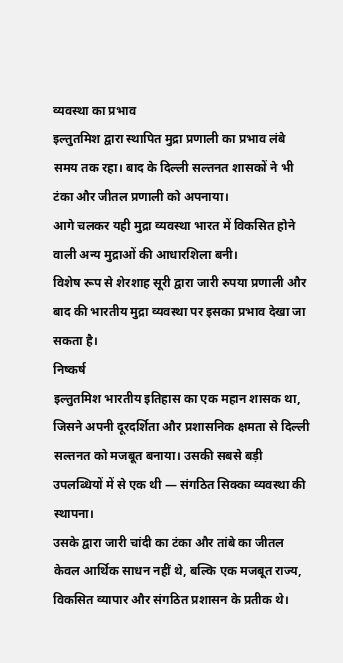व्यवस्था का प्रभाव
इल्तुतमिश द्वारा स्थापित मुद्रा प्रणाली का प्रभाव लंबे समय तक रहा। बाद के दिल्ली सल्तनत शासकों ने भी टंका और जीतल प्रणाली को अपनाया।
आगे चलकर यही मुद्रा व्यवस्था भारत में विकसित होने वाली अन्य मुद्राओं की आधारशिला बनी।
विशेष रूप से शेरशाह सूरी द्वारा जारी रुपया प्रणाली और बाद की भारतीय मुद्रा व्यवस्था पर इसका प्रभाव देखा जा सकता है।
निष्कर्ष
इल्तुतमिश भारतीय इतिहास का एक महान शासक था, जिसने अपनी दूरदर्शिता और प्रशासनिक क्षमता से दिल्ली सल्तनत को मजबूत बनाया। उसकी सबसे बड़ी उपलब्धियों में से एक थी — संगठित सिक्का व्यवस्था की स्थापना।
उसके द्वारा जारी चांदी का टंका और तांबे का जीतल केवल आर्थिक साधन नहीं थे, बल्कि एक मजबूत राज्य, विकसित व्यापार और संगठित प्रशासन के प्रतीक थे।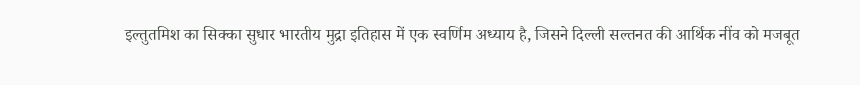इल्तुतमिश का सिक्का सुधार भारतीय मुद्रा इतिहास में एक स्वर्णिम अध्याय है, जिसने दिल्ली सल्तनत की आर्थिक नींव को मजबूत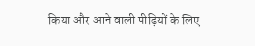किया और आने वाली पीढ़ियों के लिए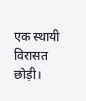एक स्थायी विरासत छोड़ी।